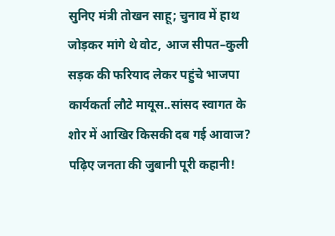सुनिए मंत्री तोखन साहू; चुनाव में हाथ जोड़कर मांगे थे वोट, आज सीपत–कुली सड़क की फरियाद लेकर पहुंचे भाजपा कार्यकर्ता लौटे मायूस..सांसद स्वागत के शोर में आखिर किसकी दब गई आवाज? पढ़िए जनता की जुबानी पूरी कहानी!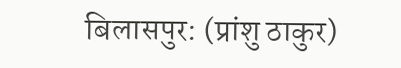बिलासपुर: (प्रांशु ठाकुर)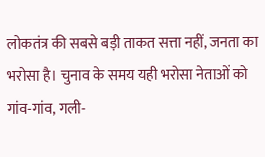लोकतंत्र की सबसे बड़ी ताकत सत्ता नहीं, जनता का भरोसा है। चुनाव के समय यही भरोसा नेताओं को गांव-गांव, गली-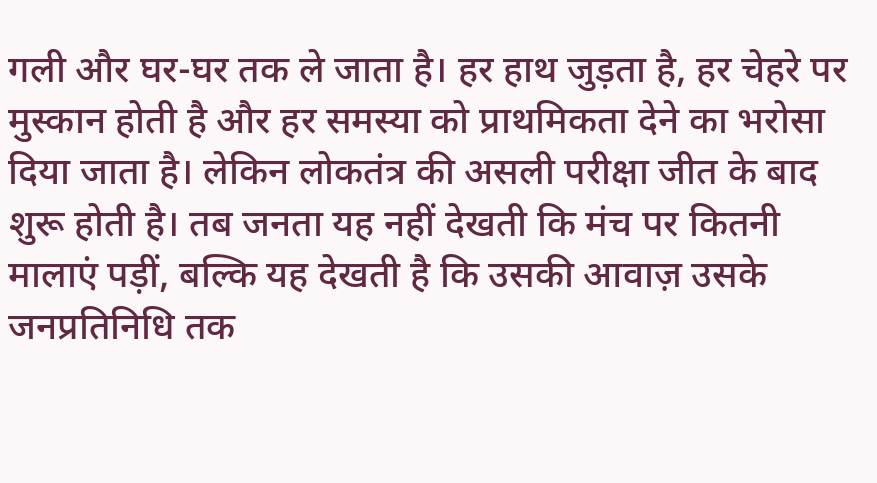गली और घर-घर तक ले जाता है। हर हाथ जुड़ता है, हर चेहरे पर मुस्कान होती है और हर समस्या को प्राथमिकता देने का भरोसा दिया जाता है। लेकिन लोकतंत्र की असली परीक्षा जीत के बाद शुरू होती है। तब जनता यह नहीं देखती कि मंच पर कितनी मालाएं पड़ीं, बल्कि यह देखती है कि उसकी आवाज़ उसके जनप्रतिनिधि तक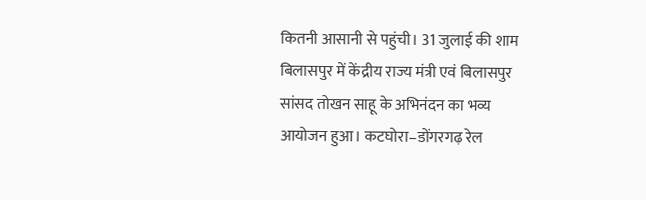कितनी आसानी से पहुंची। 31 जुलाई की शाम बिलासपुर में केंद्रीय राज्य मंत्री एवं बिलासपुर सांसद तोखन साहू के अभिनंदन का भव्य आयोजन हुआ। कटघोरा–डोंगरगढ़ रेल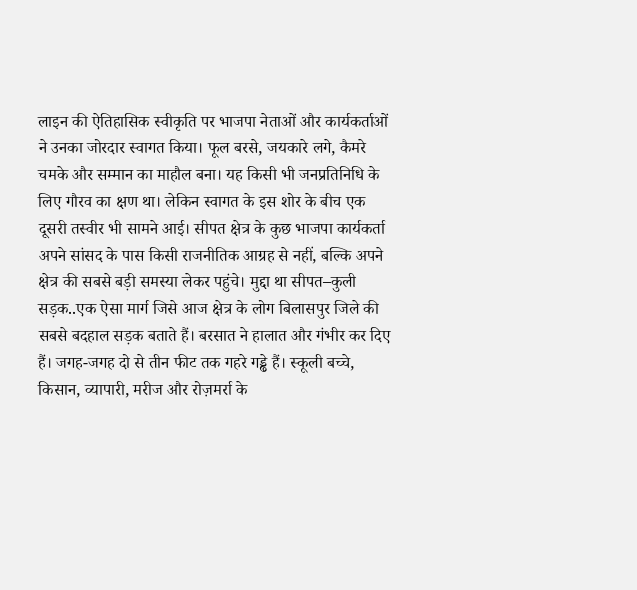लाइन की ऐतिहासिक स्वीकृति पर भाजपा नेताओं और कार्यकर्ताओं ने उनका जोरदार स्वागत किया। फूल बरसे, जयकारे लगे, कैमरे चमके और सम्मान का माहौल बना। यह किसी भी जनप्रतिनिधि के लिए गौरव का क्षण था। लेकिन स्वागत के इस शोर के बीच एक दूसरी तस्वीर भी सामने आई। सीपत क्षेत्र के कुछ भाजपा कार्यकर्ता अपने सांसद के पास किसी राजनीतिक आग्रह से नहीं, बल्कि अपने क्षेत्र की सबसे बड़ी समस्या लेकर पहुंचे। मुद्दा था सीपत–कुली सड़क..एक ऐसा मार्ग जिसे आज क्षेत्र के लोग बिलासपुर जिले की सबसे बदहाल सड़क बताते हैं। बरसात ने हालात और गंभीर कर दिए हैं। जगह-जगह दो से तीन फीट तक गहरे गड्ढे हैं। स्कूली बच्चे, किसान, व्यापारी, मरीज और रोज़मर्रा के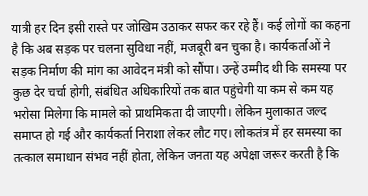यात्री हर दिन इसी रास्ते पर जोखिम उठाकर सफर कर रहे हैं। कई लोगों का कहना है कि अब सड़क पर चलना सुविधा नहीं, मजबूरी बन चुका है। कार्यकर्ताओं ने सड़क निर्माण की मांग का आवेदन मंत्री को सौंपा। उन्हें उम्मीद थी कि समस्या पर कुछ देर चर्चा होगी, संबंधित अधिकारियों तक बात पहुंचेगी या कम से कम यह भरोसा मिलेगा कि मामले को प्राथमिकता दी जाएगी। लेकिन मुलाकात जल्द समाप्त हो गई और कार्यकर्ता निराशा लेकर लौट गए। लोकतंत्र में हर समस्या का तत्काल समाधान संभव नहीं होता, लेकिन जनता यह अपेक्षा जरूर करती है कि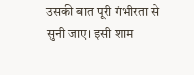उसकी बात पूरी गंभीरता से सुनी जाए। इसी शाम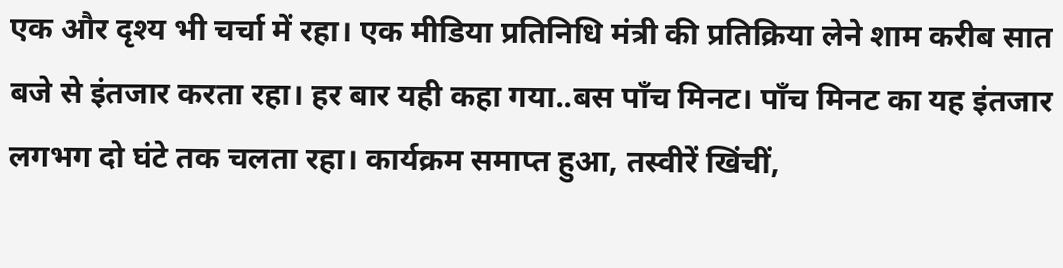एक और दृश्य भी चर्चा में रहा। एक मीडिया प्रतिनिधि मंत्री की प्रतिक्रिया लेने शाम करीब सात बजे से इंतजार करता रहा। हर बार यही कहा गया..बस पाँच मिनट। पाँच मिनट का यह इंतजार लगभग दो घंटे तक चलता रहा। कार्यक्रम समाप्त हुआ, तस्वीरें खिंचीं,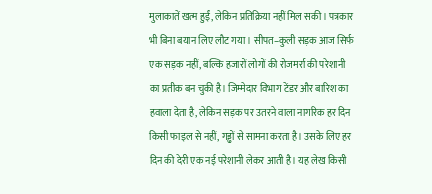मुलाकातें खत्म हुईं, लेकिन प्रतिक्रिया नहीं मिल सकी। पत्रकार भी बिना बयान लिए लौट गया। सीपत–कुली सड़क आज सिर्फ एक सड़क नहीं, बल्कि हजारों लोगों की रोजमर्रा की परेशानी का प्रतीक बन चुकी है। जिम्मेदार विभाग टेंडर और बारिश का हवाला देता है, लेकिन सड़क पर उतरने वाला नागरिक हर दिन किसी फाइल से नहीं, गड्ढों से सामना करता है। उसके लिए हर दिन की देरी एक नई परेशानी लेकर आती है। यह लेख किसी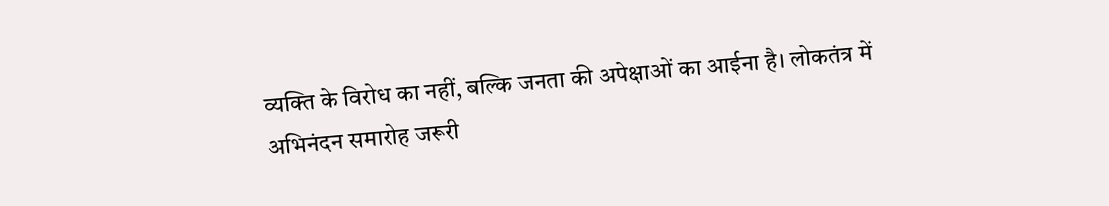व्यक्ति के विरोध का नहीं, बल्कि जनता की अपेक्षाओं का आईना है। लोकतंत्र में अभिनंदन समारोह जरूरी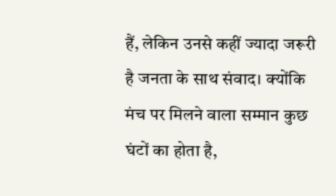हैं, लेकिन उनसे कहीं ज्यादा जरूरी है जनता के साथ संवाद। क्योंकि मंच पर मिलने वाला सम्मान कुछ घंटों का होता है,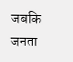जबकि जनता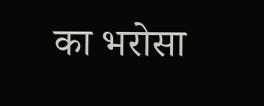का भरोसा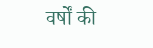वर्षों की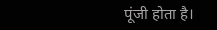पूंजी होता है।